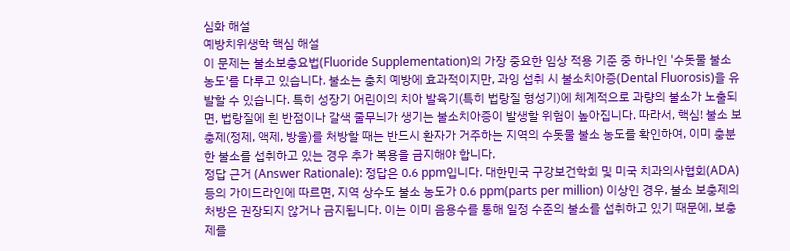심화 해설
예방치위생학 핵심 해설
이 문제는 불소보충요법(Fluoride Supplementation)의 가장 중요한 임상 적용 기준 중 하나인 '수돗물 불소 농도'를 다루고 있습니다. 불소는 충치 예방에 효과적이지만, 과잉 섭취 시 불소치아증(Dental Fluorosis)을 유발할 수 있습니다. 특히 성장기 어린이의 치아 발육기(특히 법랑질 형성기)에 체계적으로 과량의 불소가 노출되면, 법랑질에 흰 반점이나 갈색 줄무늬가 생기는 불소치아증이 발생할 위험이 높아집니다. 따라서, 핵심! 불소 보충제(정제, 액제, 방울)를 처방할 때는 반드시 환자가 거주하는 지역의 수돗물 불소 농도를 확인하여, 이미 충분한 불소를 섭취하고 있는 경우 추가 복용을 금지해야 합니다.
정답 근거 (Answer Rationale): 정답은 0.6 ppm입니다. 대한민국 구강보건학회 및 미국 치과의사협회(ADA) 등의 가이드라인에 따르면, 지역 상수도 불소 농도가 0.6 ppm(parts per million) 이상인 경우, 불소 보충제의 처방은 권장되지 않거나 금지됩니다. 이는 이미 음용수를 통해 일정 수준의 불소를 섭취하고 있기 때문에, 보충제를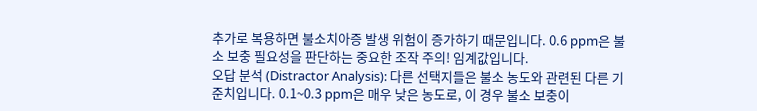추가로 복용하면 불소치아증 발생 위험이 증가하기 때문입니다. 0.6 ppm은 불소 보충 필요성을 판단하는 중요한 조작 주의! 임계값입니다.
오답 분석 (Distractor Analysis): 다른 선택지들은 불소 농도와 관련된 다른 기준치입니다. 0.1~0.3 ppm은 매우 낮은 농도로, 이 경우 불소 보충이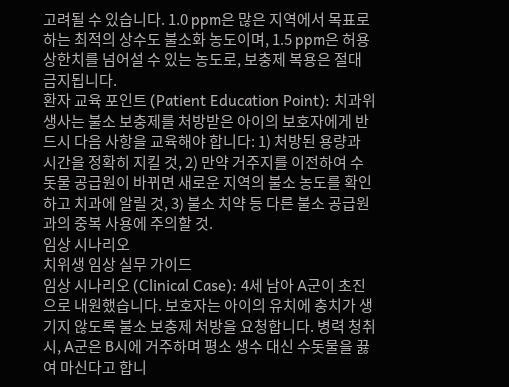고려될 수 있습니다. 1.0 ppm은 많은 지역에서 목표로 하는 최적의 상수도 불소화 농도이며, 1.5 ppm은 허용 상한치를 넘어설 수 있는 농도로, 보충제 복용은 절대 금지됩니다.
환자 교육 포인트 (Patient Education Point): 치과위생사는 불소 보충제를 처방받은 아이의 보호자에게 반드시 다음 사항을 교육해야 합니다: 1) 처방된 용량과 시간을 정확히 지킬 것, 2) 만약 거주지를 이전하여 수돗물 공급원이 바뀌면 새로운 지역의 불소 농도를 확인하고 치과에 알릴 것, 3) 불소 치약 등 다른 불소 공급원과의 중복 사용에 주의할 것.
임상 시나리오
치위생 임상 실무 가이드
임상 시나리오 (Clinical Case): 4세 남아 A군이 초진으로 내원했습니다. 보호자는 아이의 유치에 충치가 생기지 않도록 불소 보충제 처방을 요청합니다. 병력 청취 시, A군은 B시에 거주하며 평소 생수 대신 수돗물을 끓여 마신다고 합니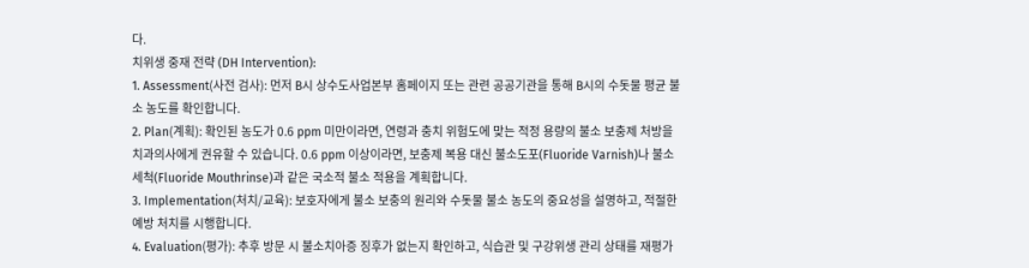다.
치위생 중재 전략 (DH Intervention):
1. Assessment(사전 검사): 먼저 B시 상수도사업본부 홈페이지 또는 관련 공공기관을 통해 B시의 수돗물 평균 불소 농도를 확인합니다.
2. Plan(계획): 확인된 농도가 0.6 ppm 미만이라면, 연령과 충치 위험도에 맞는 적정 용량의 불소 보충제 처방을 치과의사에게 권유할 수 있습니다. 0.6 ppm 이상이라면, 보충제 복용 대신 불소도포(Fluoride Varnish)나 불소세척(Fluoride Mouthrinse)과 같은 국소적 불소 적용을 계획합니다.
3. Implementation(처치/교육): 보호자에게 불소 보충의 원리와 수돗물 불소 농도의 중요성을 설명하고, 적절한 예방 처치를 시행합니다.
4. Evaluation(평가): 추후 방문 시 불소치아증 징후가 없는지 확인하고, 식습관 및 구강위생 관리 상태를 재평가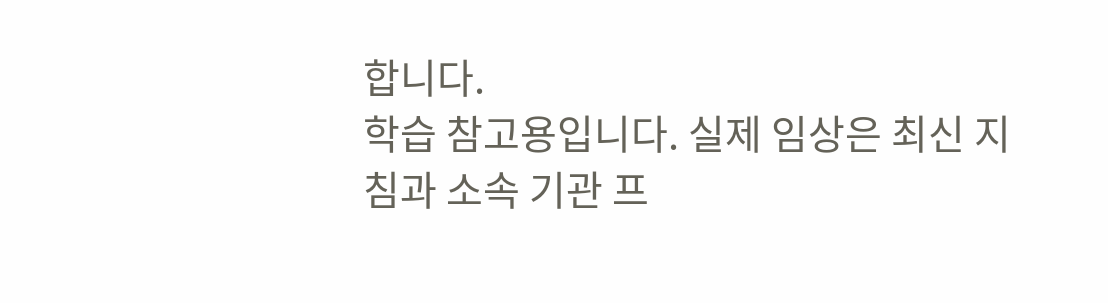합니다.
학습 참고용입니다. 실제 임상은 최신 지침과 소속 기관 프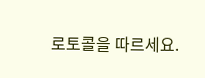로토콜을 따르세요.